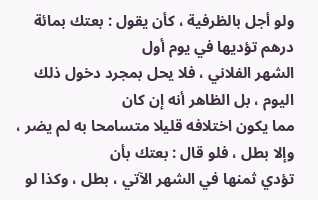ولو أجل بالظرفية ، كأن يقول : بعتك بمائة درهم تؤديها في يوم أول
الشهر الفلاني ، فلا يحل بمجرد دخول ذلك اليوم ، بل الظاهر أنه إن كان
مما يكون اختلافه قليلا متسامحا به لم يضر ، وإلا بطل ، فلو قال : بعتك بأن
تؤدي ثمنها في الشهر الآتي ، بطل ، وكذا لو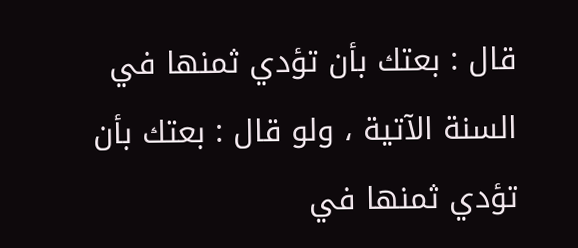قال : بعتك بأن تؤدي ثمنها في
السنة الآتية ، ولو قال : بعتك بأن تؤدي ثمنها في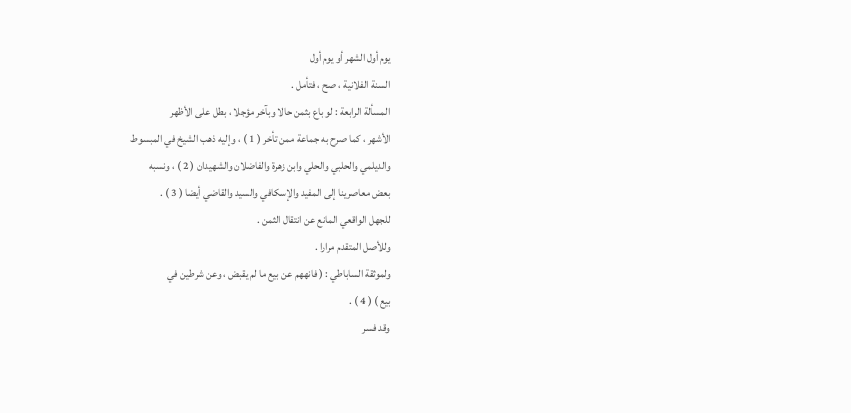يوم أول الشهر أو يوم أول
السنة الفلانية ، صح ، فتأمل .
المسألة الرابعة : لو باع بثمن حالا وبآخر مؤجلا ، بطل على الأظهر
الأشهر ، كما صرح به جماعة ممن تأخر ( 1 ) ، وإليه ذهب الشيخ في المبسوط
والديلمي والحلبي والحلي وابن زهرة والفاضلان والشهيدان ( 2 ) ، ونسبه
بعض معاصرينا إلى المفيد والإسكافي والسيد والقاضي أيضا ( 3 ) .
للجهل الواقعي المانع عن انتقال الثمن .
وللأصل المتقدم مرارا .
ولموثقة الساباطي : ( فانههم عن بيع ما لم يقبض ، وعن شرطين في
بيع ) ( 4 ) .
وقد فسر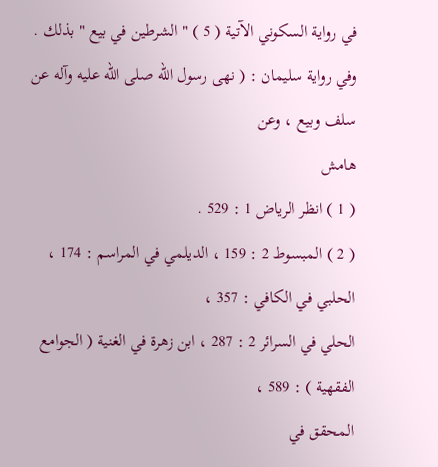في رواية السكوني الآتية ( 5 ) " الشرطين في بيع " بذلك .
وفي رواية سليمان : ( نهى رسول الله صلى الله عليه وآله عن سلف وبيع ، وعن
هامش
( 1 ) انظر الرياض 1 : 529 .
( 2 ) المبسوط 2 : 159 ، الديلمي في المراسم : 174 ، الحلبي في الكافي : 357 ،
الحلي في السرائر 2 : 287 ، ابن زهرة في الغنية ( الجوامع الفقهية ) : 589 ،
المحقق في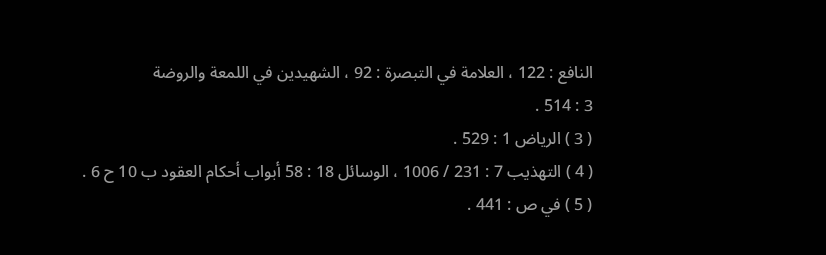النافع : 122 ، العلامة في التبصرة : 92 ، الشهيدين في اللمعة والروضة
3 : 514 .
( 3 ) الرياض 1 : 529 .
( 4 ) التهذيب 7 : 231 / 1006 ، الوسائل 18 : 58 أبواب أحكام العقود ب 10 ح 6 .
( 5 ) في ص : 441 .